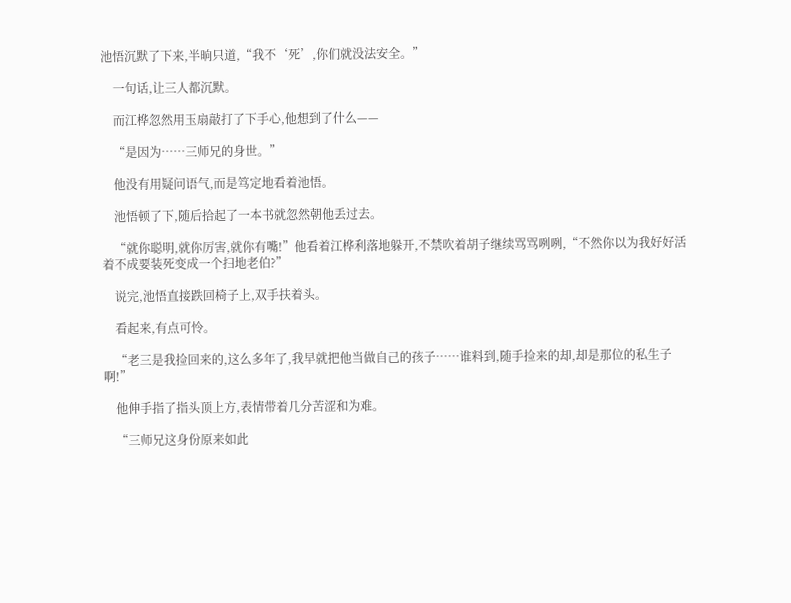池悟沉默了下来,半晌只道,“我不‘死’,你们就没法安全。”

    一句话,让三人都沉默。

    而江桦忽然用玉扇敲打了下手心,他想到了什么——

    “是因为……三师兄的身世。”

    他没有用疑问语气,而是笃定地看着池悟。

    池悟顿了下,随后拾起了一本书就忽然朝他丢过去。

    “就你聪明,就你厉害,就你有嘴!”他看着江桦利落地躲开,不禁吹着胡子继续骂骂咧咧,“不然你以为我好好活着不成要装死变成一个扫地老伯?”

    说完,池悟直接跌回椅子上,双手扶着头。

    看起来,有点可怜。

    “老三是我捡回来的,这么多年了,我早就把他当做自己的孩子……谁料到,随手捡来的却,却是那位的私生子啊!”

    他伸手指了指头顶上方,表情带着几分苦涩和为难。

    “三师兄这身份原来如此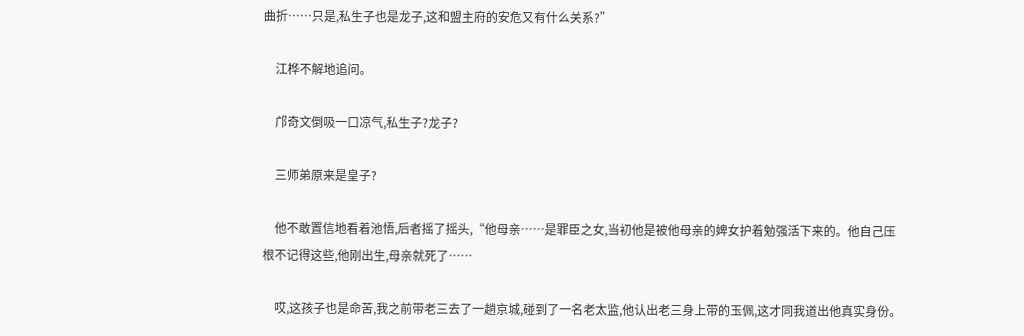曲折……只是,私生子也是龙子,这和盟主府的安危又有什么关系?”

    江桦不解地追问。

    邝奇文倒吸一口凉气,私生子?龙子?

    三师弟原来是皇子?

    他不敢置信地看着池悟,后者摇了摇头,“他母亲……是罪臣之女,当初他是被他母亲的婢女护着勉强活下来的。他自己压根不记得这些,他刚出生,母亲就死了……

    哎,这孩子也是命苦,我之前带老三去了一趟京城,碰到了一名老太监,他认出老三身上带的玉佩,这才同我道出他真实身份。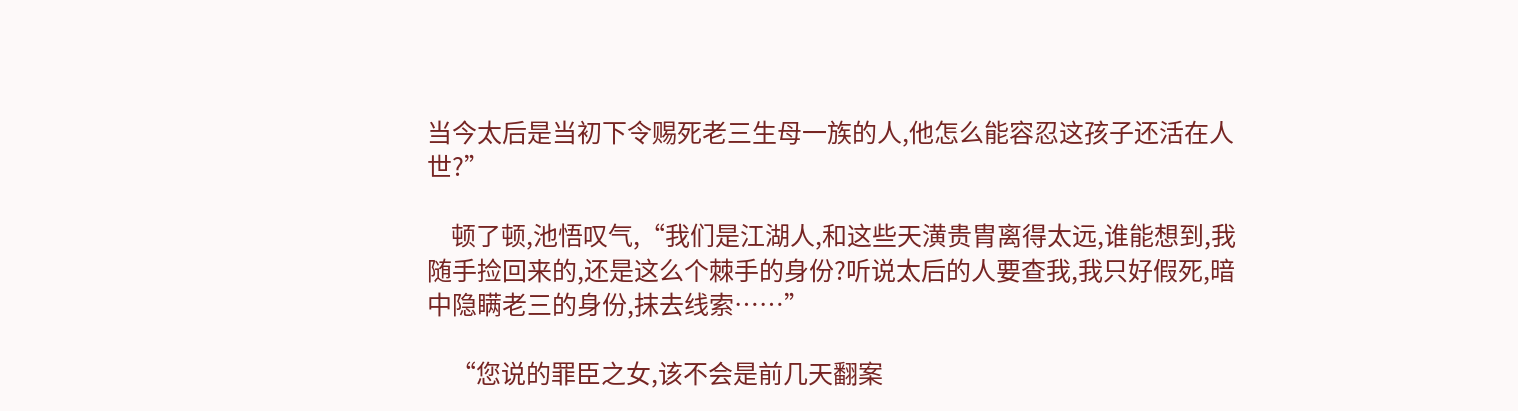当今太后是当初下令赐死老三生母一族的人,他怎么能容忍这孩子还活在人世?”

    顿了顿,池悟叹气,“我们是江湖人,和这些天潢贵胄离得太远,谁能想到,我随手捡回来的,还是这么个棘手的身份?听说太后的人要查我,我只好假死,暗中隐瞒老三的身份,抹去线索……”

    “您说的罪臣之女,该不会是前几天翻案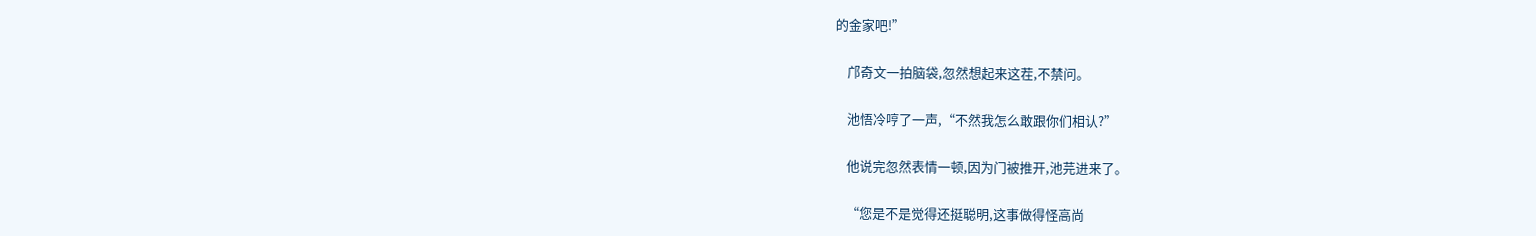的金家吧!”

    邝奇文一拍脑袋,忽然想起来这茬,不禁问。

    池悟冷哼了一声,“不然我怎么敢跟你们相认?”

    他说完忽然表情一顿,因为门被推开,池芫进来了。

    “您是不是觉得还挺聪明,这事做得怪高尚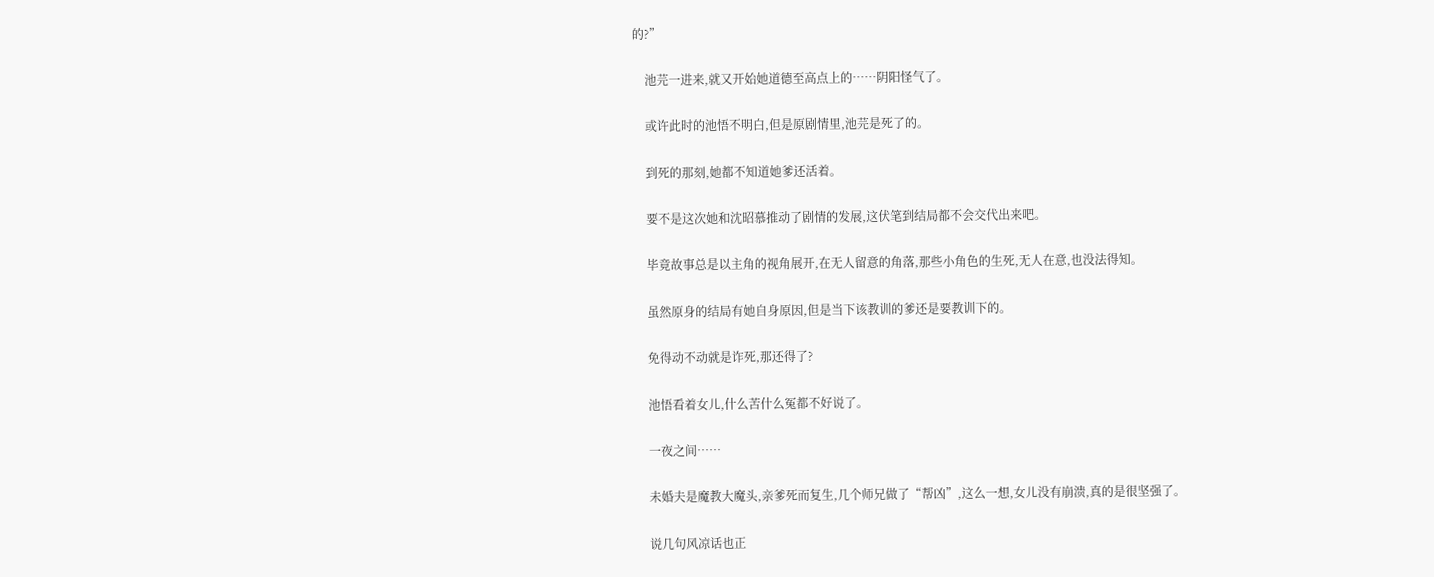的?”

    池芫一进来,就又开始她道德至高点上的……阴阳怪气了。

    或许此时的池悟不明白,但是原剧情里,池芫是死了的。

    到死的那刻,她都不知道她爹还活着。

    要不是这次她和沈昭慕推动了剧情的发展,这伏笔到结局都不会交代出来吧。

    毕竟故事总是以主角的视角展开,在无人留意的角落,那些小角色的生死,无人在意,也没法得知。

    虽然原身的结局有她自身原因,但是当下该教训的爹还是要教训下的。

    免得动不动就是诈死,那还得了?

    池悟看着女儿,什么苦什么冤都不好说了。

    一夜之间……

    未婚夫是魔教大魔头,亲爹死而复生,几个师兄做了“帮凶”,这么一想,女儿没有崩溃,真的是很坚强了。

    说几句风凉话也正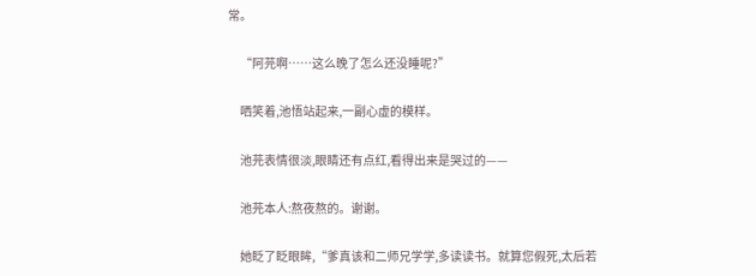常。

    “阿芫啊……这么晚了怎么还没睡呢?”

    哂笑着,池悟站起来,一副心虚的模样。

    池芫表情很淡,眼睛还有点红,看得出来是哭过的——

    池芫本人:熬夜熬的。谢谢。

    她眨了眨眼眸,“爹真该和二师兄学学,多读读书。就算您假死,太后若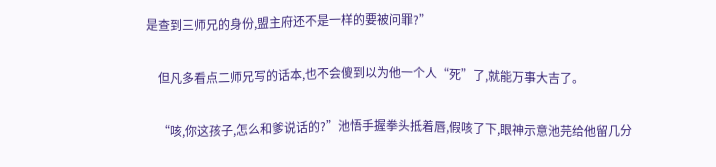是查到三师兄的身份,盟主府还不是一样的要被问罪?”

    但凡多看点二师兄写的话本,也不会傻到以为他一个人“死”了,就能万事大吉了。

    “咳,你这孩子,怎么和爹说话的?”池悟手握拳头抵着唇,假咳了下,眼神示意池芫给他留几分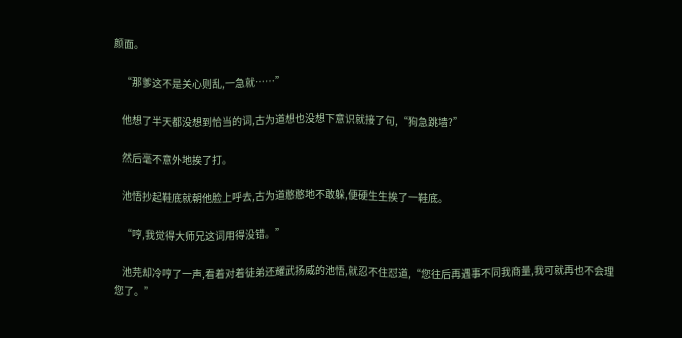颜面。

    “那爹这不是关心则乱,一急就……”

    他想了半天都没想到恰当的词,古为道想也没想下意识就接了句,“狗急跳墙?”

    然后毫不意外地挨了打。

    池悟抄起鞋底就朝他脸上呼去,古为道憨憨地不敢躲,便硬生生挨了一鞋底。

    “哼,我觉得大师兄这词用得没错。”

    池芫却冷哼了一声,看着对着徒弟还耀武扬威的池悟,就忍不住怼道,“您往后再遇事不同我商量,我可就再也不会理您了。”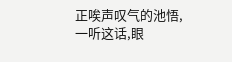正唉声叹气的池悟,一听这话,眼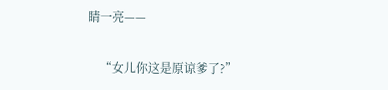睛一亮——

    “女儿你这是原谅爹了?”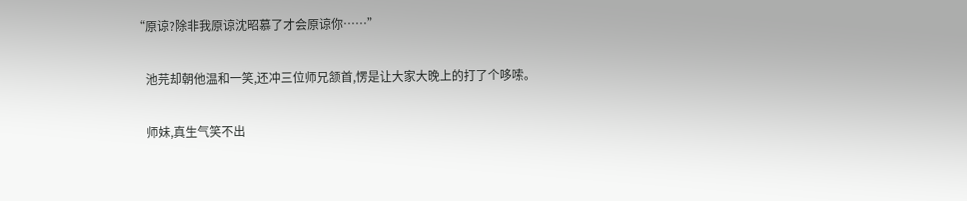“原谅?除非我原谅沈昭慕了才会原谅你……”

    池芫却朝他温和一笑,还冲三位师兄颔首,愣是让大家大晚上的打了个哆嗦。

    师妹,真生气笑不出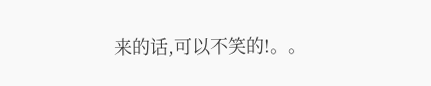来的话,可以不笑的!。。